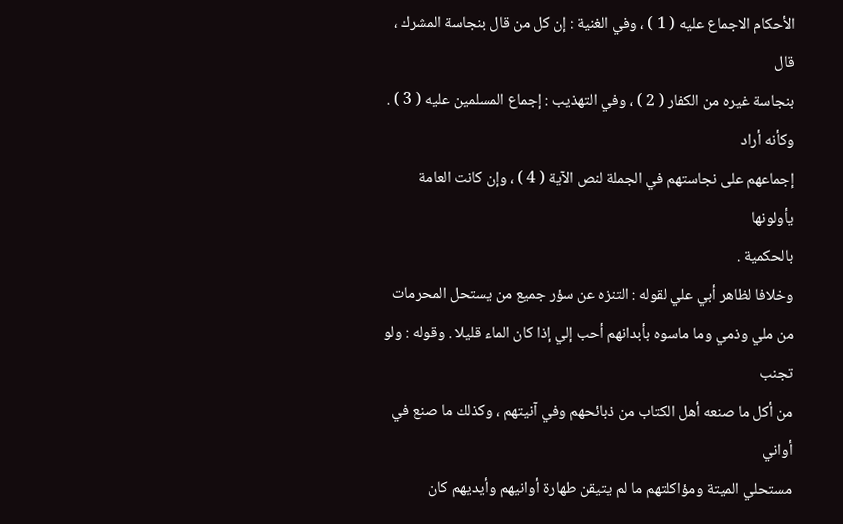الأحكام الاجماع عليه ( 1 ) ، وفي الغنية : إن كل من قال بنجاسة المشرك ، قال
بنجاسة غيره من الكفار ( 2 ) ، وفي التهذيب : إجماع المسلمين عليه ( 3 ) . وكأنه أراد
إجماعهم على نجاستهم في الجملة لنص الآية ( 4 ) ، وإن كانت العامة يأولونها
بالحكمية .
وخلافا لظاهر أبي علي لقوله : التنزه عن سؤر جميع من يستحل المحرمات
من ملي وذمي وما ماسوه بأبدانهم أحب إلي إذا كان الماء قليلا . وقوله : ولو تجنب
من أكل ما صنعه أهل الكتاب من ذبائحهم وفي آنيتهم ، وكذلك ما صنع في أواني
مستحلي الميتة ومؤاكلتهم ما لم يتيقن طهارة أوانيهم وأيديهم كان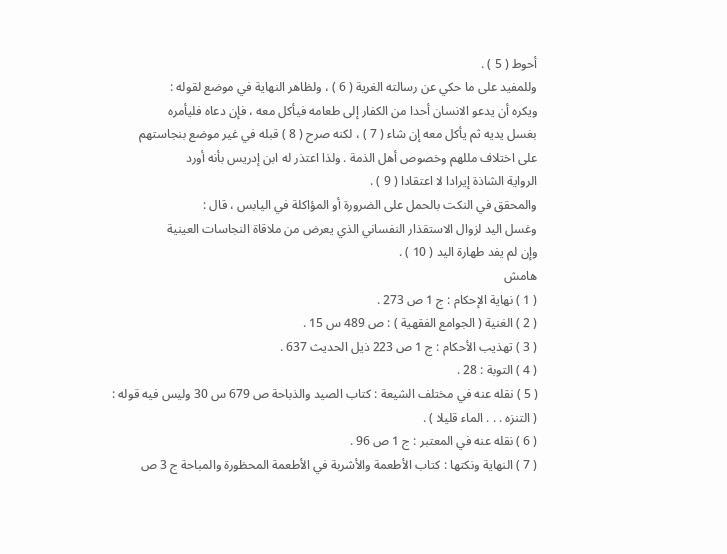أحوط ( 5 ) .
وللمفيد على ما حكي عن رسالته الغرية ( 6 ) ، ولظاهر النهاية في موضع لقوله :
ويكره أن يدعو الانسان أحدا من الكفار إلى طعامه فيأكل معه ، فإن دعاه فليأمره
بغسل يديه ثم يأكل معه إن شاء ( 7 ) ، لكنه صرح ( 8 ) قبله في غير موضع بنجاستهم
على اختلاف مللهم وخصوص أهل الذمة . ولذا اعتذر له ابن إدريس بأنه أورد
الرواية الشاذة إيرادا لا اعتقادا ( 9 ) .
والمحقق في النكت بالحمل على الضرورة أو المؤاكلة في اليابس ، قال :
وغسل اليد لزوال الاستقذار النفساني الذي يعرض من ملاقاة النجاسات العينية
وإن لم يفد طهارة اليد ( 10 ) .
هامش
( 1 ) نهاية الإحكام : ج 1 ص 273 .
( 2 ) الغنية ( الجوامع الفقهية ) : ص 489 س 15 .
( 3 ) تهذيب الأحكام : ج 1 ص 223 ذيل الحديث 637 .
( 4 ) التوبة : 28 .
( 5 ) نقله عنه في مختلف الشيعة : كتاب الصيد والذباحة ص 679 س 30 وليس فيه قوله :
( التنزه . . . الماء قليلا ) .
( 6 ) نقله عنه في المعتبر : ج 1 ص 96 .
( 7 ) النهاية ونكتها : كتاب الأطعمة والأشربة في الأطعمة المحظورة والمباحة ج 3 ص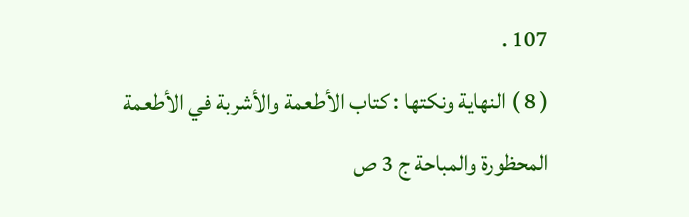107 .
( 8 ) النهاية ونكتها : كتاب الأطعمة والأشربة في الأطعمة المحظورة والمباحة ج 3 ص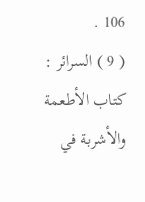106 .
( 9 ) السرائر : كتاب الأطعمة والأشربة في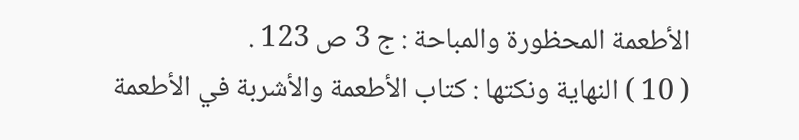الأطعمة المحظورة والمباحة : ج 3 ص 123 .
( 10 ) النهاية ونكتها : كتاب الأطعمة والأشربة في الأطعمة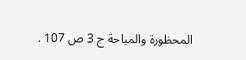المحظورة والمباحة ج 3 ص 107 .